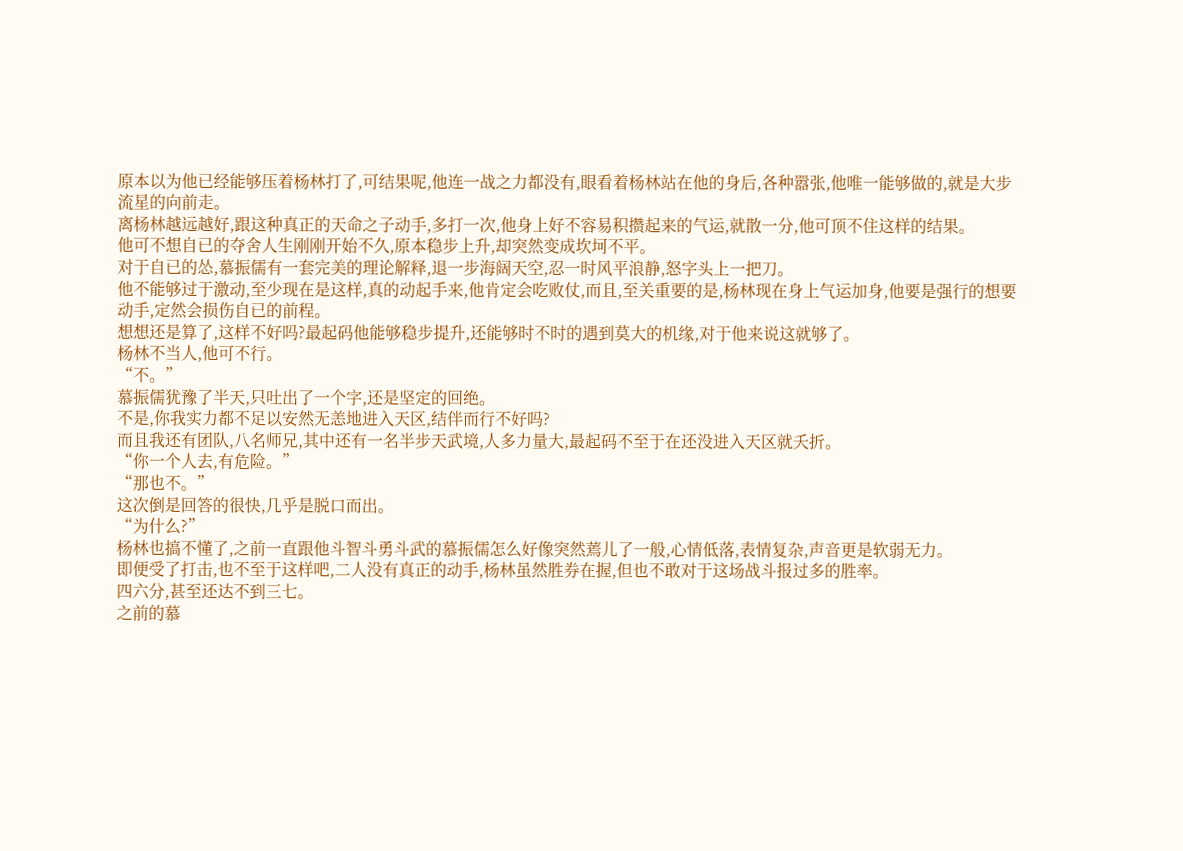原本以为他已经能够压着杨林打了,可结果呢,他连一战之力都没有,眼看着杨林站在他的身后,各种嚣张,他唯一能够做的,就是大步流星的向前走。
离杨林越远越好,跟这种真正的天命之子动手,多打一次,他身上好不容易积攒起来的气运,就散一分,他可顶不住这样的结果。
他可不想自已的夺舍人生刚刚开始不久,原本稳步上升,却突然变成坎坷不平。
对于自已的怂,慕振儒有一套完美的理论解释,退一步海阔天空,忍一时风平浪静,怒字头上一把刀。
他不能够过于激动,至少现在是这样,真的动起手来,他肯定会吃败仗,而且,至关重要的是,杨林现在身上气运加身,他要是强行的想要动手,定然会损伤自已的前程。
想想还是算了,这样不好吗?最起码他能够稳步提升,还能够时不时的遇到莫大的机缘,对于他来说这就够了。
杨林不当人,他可不行。
“不。”
慕振儒犹豫了半天,只吐出了一个字,还是坚定的回绝。
不是,你我实力都不足以安然无恙地进入天区,结伴而行不好吗?
而且我还有团队,八名师兄,其中还有一名半步天武境,人多力量大,最起码不至于在还没进入天区就夭折。
“你一个人去,有危险。”
“那也不。”
这次倒是回答的很快,几乎是脱口而出。
“为什么?”
杨林也搞不懂了,之前一直跟他斗智斗勇斗武的慕振儒怎么好像突然蔫儿了一般,心情低落,表情复杂,声音更是软弱无力。
即便受了打击,也不至于这样吧,二人没有真正的动手,杨林虽然胜券在握,但也不敢对于这场战斗报过多的胜率。
四六分,甚至还达不到三七。
之前的慕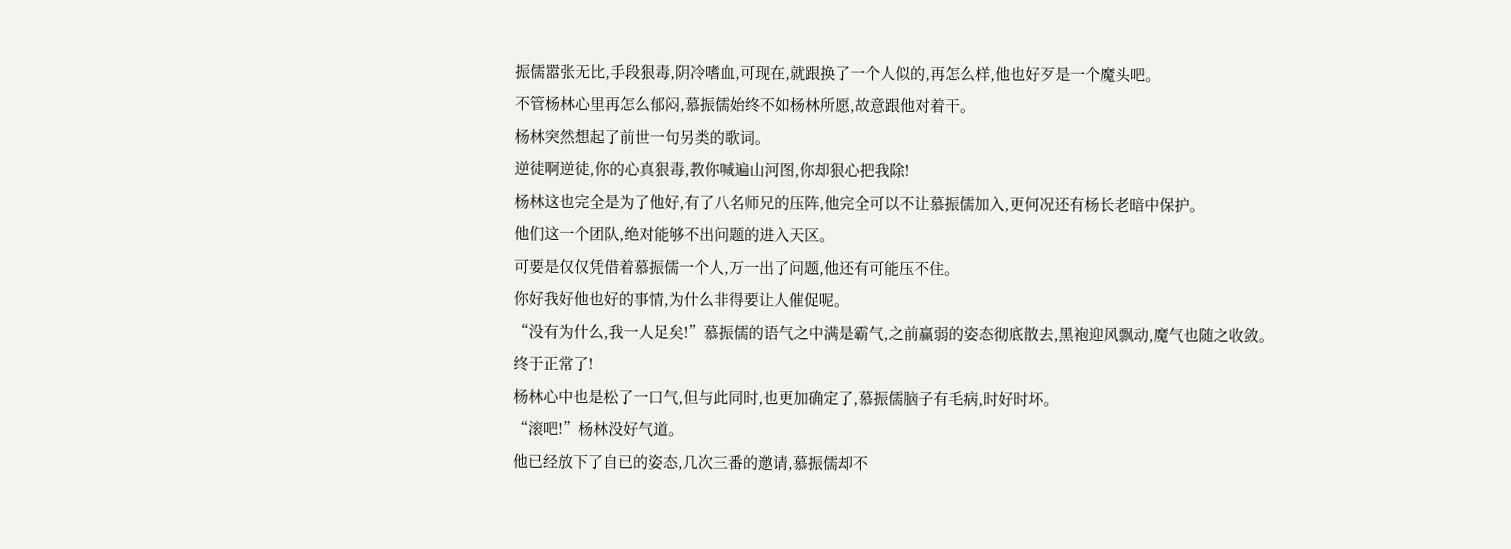振儒嚣张无比,手段狠毒,阴冷嗜血,可现在,就跟换了一个人似的,再怎么样,他也好歹是一个魔头吧。
不管杨林心里再怎么郁闷,慕振儒始终不如杨林所愿,故意跟他对着干。
杨林突然想起了前世一句另类的歌词。
逆徒啊逆徒,你的心真狠毒,教你喊遍山河图,你却狠心把我除!
杨林这也完全是为了他好,有了八名师兄的压阵,他完全可以不让慕振儒加入,更何况还有杨长老暗中保护。
他们这一个团队,绝对能够不出问题的进入天区。
可要是仅仅凭借着慕振儒一个人,万一出了问题,他还有可能压不住。
你好我好他也好的事情,为什么非得要让人催促呢。
“没有为什么,我一人足矣!”慕振儒的语气之中满是霸气,之前赢弱的姿态彻底散去,黑袍迎风飘动,魔气也随之收敛。
终于正常了!
杨林心中也是松了一口气,但与此同时,也更加确定了,慕振儒脑子有毛病,时好时坏。
“滚吧!”杨林没好气道。
他已经放下了自已的姿态,几次三番的邀请,慕振儒却不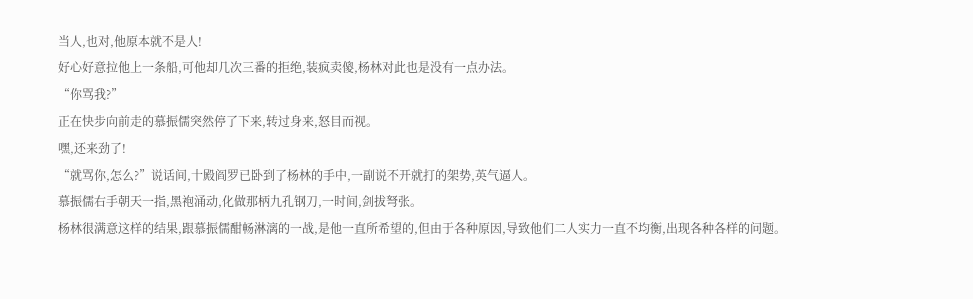当人,也对,他原本就不是人!
好心好意拉他上一条船,可他却几次三番的拒绝,装疯卖傻,杨林对此也是没有一点办法。
“你骂我?”
正在快步向前走的慕振儒突然停了下来,转过身来,怒目而视。
嘿,还来劲了!
“就骂你,怎么?”说话间,十殿阎罗已卧到了杨林的手中,一副说不开就打的架势,英气逼人。
慕振儒右手朝天一指,黑袍涌动,化做那柄九孔钢刀,一时间,剑拔弩张。
杨林很满意这样的结果,跟慕振儒酣畅淋漓的一战,是他一直所希望的,但由于各种原因,导致他们二人实力一直不均衡,出现各种各样的问题。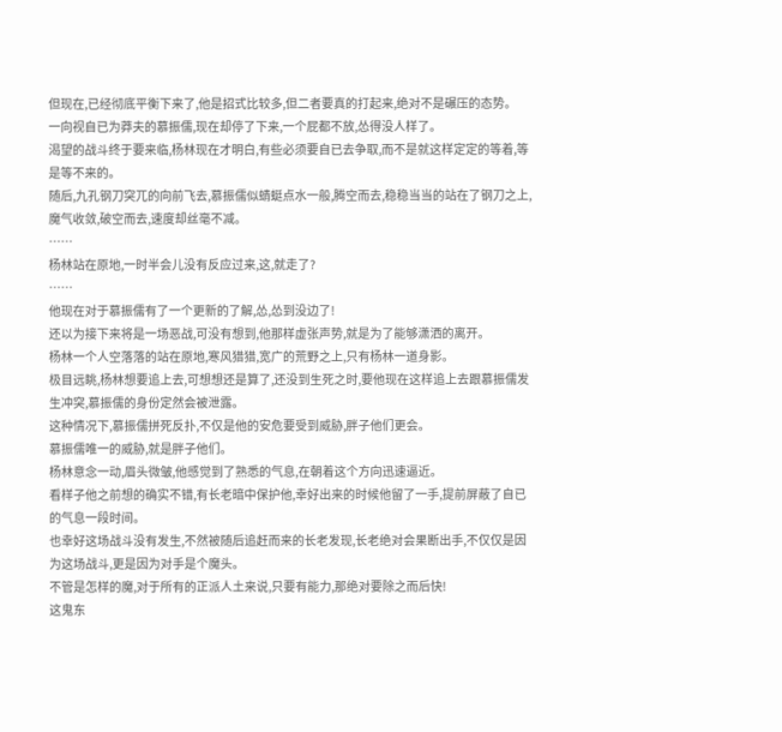但现在,已经彻底平衡下来了,他是招式比较多,但二者要真的打起来,绝对不是碾压的态势。
一向视自已为莽夫的慕振儒,现在却停了下来,一个屁都不放,怂得没人样了。
渴望的战斗终于要来临,杨林现在才明白,有些必须要自已去争取,而不是就这样定定的等着,等是等不来的。
随后,九孔钢刀突兀的向前飞去,慕振儒似蜻蜓点水一般,腾空而去,稳稳当当的站在了钢刀之上,魔气收敛,破空而去,速度却丝毫不减。
……
杨林站在原地,一时半会儿没有反应过来,这,就走了?
……
他现在对于慕振儒有了一个更新的了解,怂,怂到没边了!
还以为接下来将是一场恶战,可没有想到,他那样虚张声势,就是为了能够潇洒的离开。
杨林一个人空落落的站在原地,寒风猎猎,宽广的荒野之上,只有杨林一道身影。
极目远眺,杨林想要追上去,可想想还是算了,还没到生死之时,要他现在这样追上去跟慕振儒发生冲突,慕振儒的身份定然会被泄露。
这种情况下,慕振儒拼死反扑,不仅是他的安危要受到威胁,胖子他们更会。
慕振儒唯一的威胁,就是胖子他们。
杨林意念一动,眉头微皱,他感觉到了熟悉的气息,在朝着这个方向迅速逼近。
看样子他之前想的确实不错,有长老暗中保护他,幸好出来的时候他留了一手,提前屏蔽了自已的气息一段时间。
也幸好这场战斗没有发生,不然被随后追赶而来的长老发现,长老绝对会果断出手,不仅仅是因为这场战斗,更是因为对手是个魔头。
不管是怎样的魔,对于所有的正派人土来说,只要有能力,那绝对要除之而后快!
这鬼东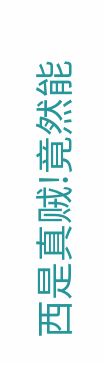西是真贼!竟然能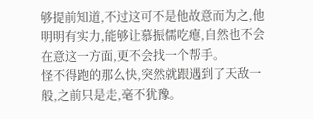够提前知道,不过这可不是他故意而为之,他明明有实力,能够让慕振儒吃瘪,自然也不会在意这一方面,更不会找一个帮手。
怪不得跑的那么快,突然就跟遇到了天敌一般,之前只是走,毫不犹豫。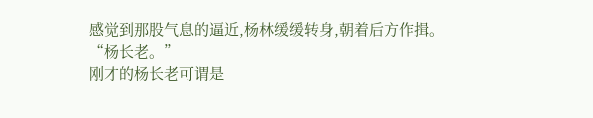感觉到那股气息的逼近,杨林缓缓转身,朝着后方作揖。
“杨长老。”
刚才的杨长老可谓是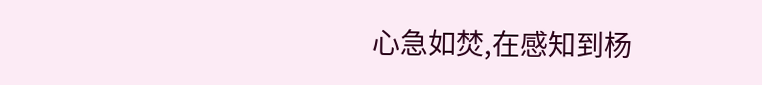心急如焚,在感知到杨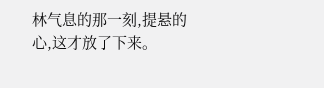林气息的那一刻,提悬的心,这才放了下来。